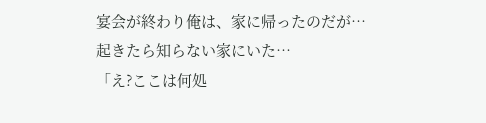宴会が終わり俺は、家に帰ったのだが…
起きたら知らない家にいた…
「え?ここは何処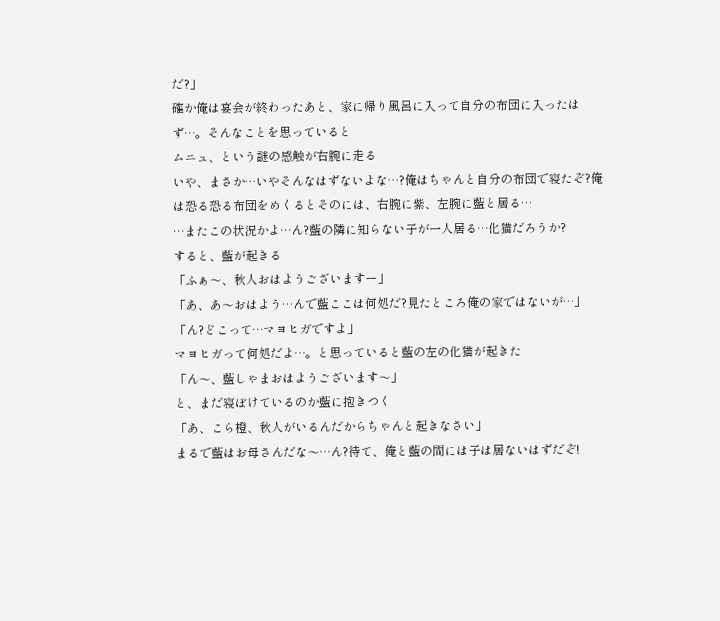だ?」
確か俺は宴会が終わったあと、家に帰り風呂に入って自分の布団に入ったはず…。そんなことを思っていると
ムニュ、という謎の感触が右腕に走る
いや、まさか…いやそんなはずないよな…?俺はちゃんと自分の布団で寝たぞ?俺は恐る恐る布団をめくるとそのには、右腕に紫、左腕に藍と居る…
…またこの状況かよ…ん?藍の隣に知らない子が一人居る…化猫だろうか?
すると、藍が起きる
「ふぁ〜、秋人おはようございますー」
「あ、あ〜おはよう…んで藍ここは何処だ?見たところ俺の家ではないが…」
「ん?どこって…マヨヒガですよ」
マヨヒガって何処だよ…。と思っていると藍の左の化猫が起きた
「ん〜、藍しゃまおはようございます〜」
と、まだ寝ぼけているのか藍に抱きつく
「あ、こら橙、秋人がいるんだからちゃんと起きなさい」
まるで藍はお母さんだな〜…ん?待て、俺と藍の間には子は居ないはずだぞ!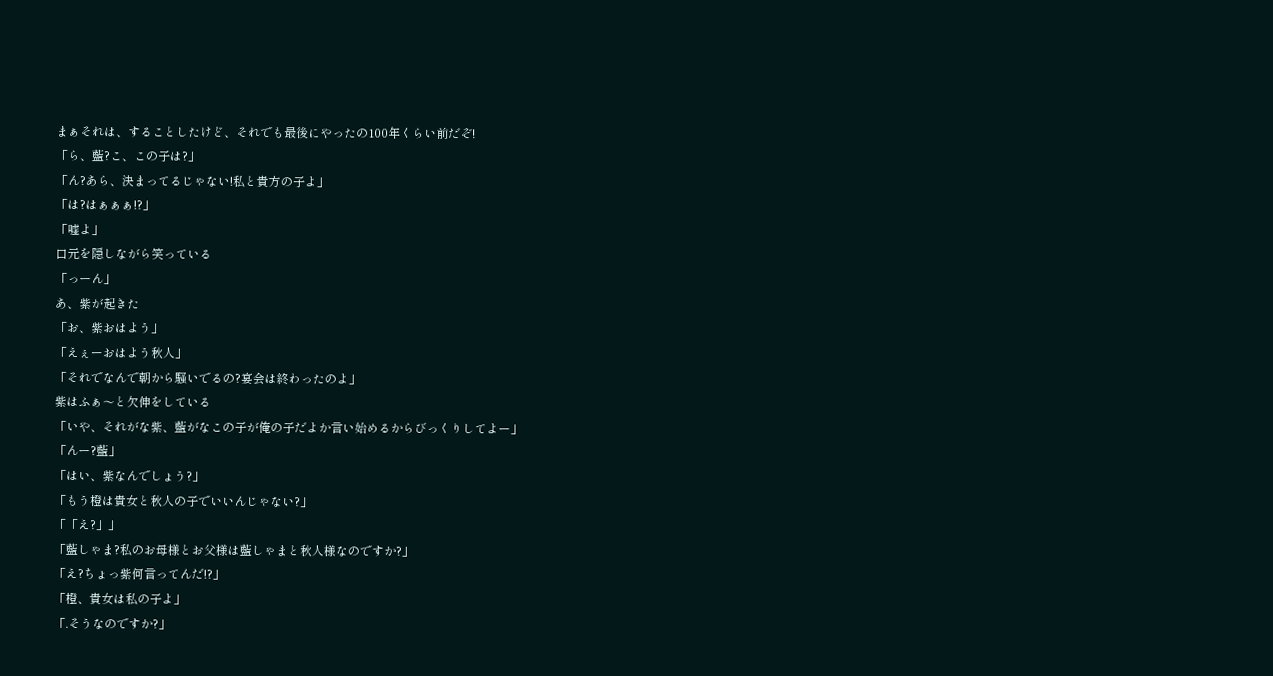まぁそれは、することしたけど、それでも最後にやったの100年くらい前だぞ!
「ら、藍?こ、この子は?」
「ん?あら、決まってるじゃない!私と貴方の子よ」
「は?はぁぁぁ!?」
「嘘よ」
口元を隠しながら笑っている
「っーん」
あ、紫が起きた
「お、紫おはよう」
「えぇーおはよう秋人」
「それでなんで朝から騒いでるの?宴会は終わったのよ」
紫はふぁ〜と欠伸をしている
「いや、それがな紫、藍がなこの子が俺の子だよか言い始めるからびっくりしてよー」
「んー?藍」
「はい、紫なんでしょう?」
「もう橙は貴女と秋人の子でいいんじゃない?」
「「え?」」
「藍しゃま?私のお母様とお父様は藍しゃまと秋人様なのですか?」
「え?ちょっ紫何言ってんだ!?」
「橙、貴女は私の子よ」
「.そうなのですか?」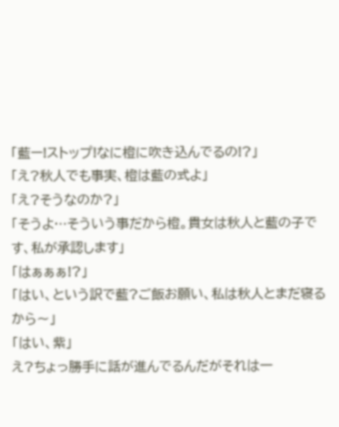「藍ー!ストップ!なに橙に吹き込んでるの!?」
「え?秋人でも事実、橙は藍の式よ」
「え?そうなのか?」
「そうよ…そういう事だから橙。貴女は秋人と藍の子です、私が承認します」
「はぁぁぁ!?」
「はい、という訳で藍?ご飯お願い、私は秋人とまだ寝るから〜」
「はい、紫」
え?ちょっ勝手に話が進んでるんだがそれは一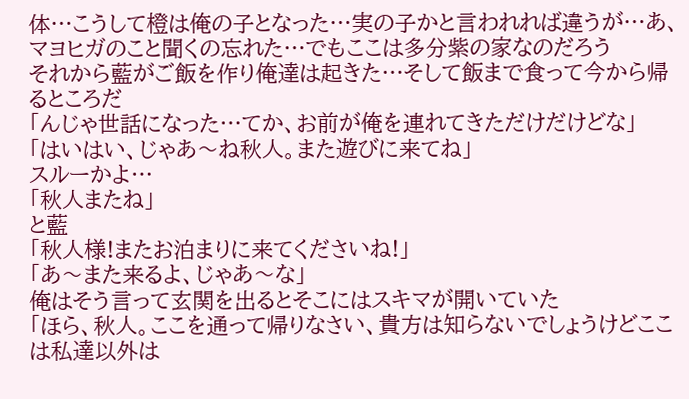体…こうして橙は俺の子となった…実の子かと言われれば違うが…あ、マヨヒガのこと聞くの忘れた…でもここは多分紫の家なのだろう
それから藍がご飯を作り俺達は起きた…そして飯まで食って今から帰るところだ
「んじゃ世話になった…てか、お前が俺を連れてきただけだけどな」
「はいはい、じゃあ〜ね秋人。また遊びに来てね」
スルーかよ…
「秋人またね」
と藍
「秋人様!またお泊まりに来てくださいね!」
「あ〜また来るよ、じゃあ〜な」
俺はそう言って玄関を出るとそこにはスキマが開いていた
「ほら、秋人。ここを通って帰りなさい、貴方は知らないでしょうけどここは私達以外は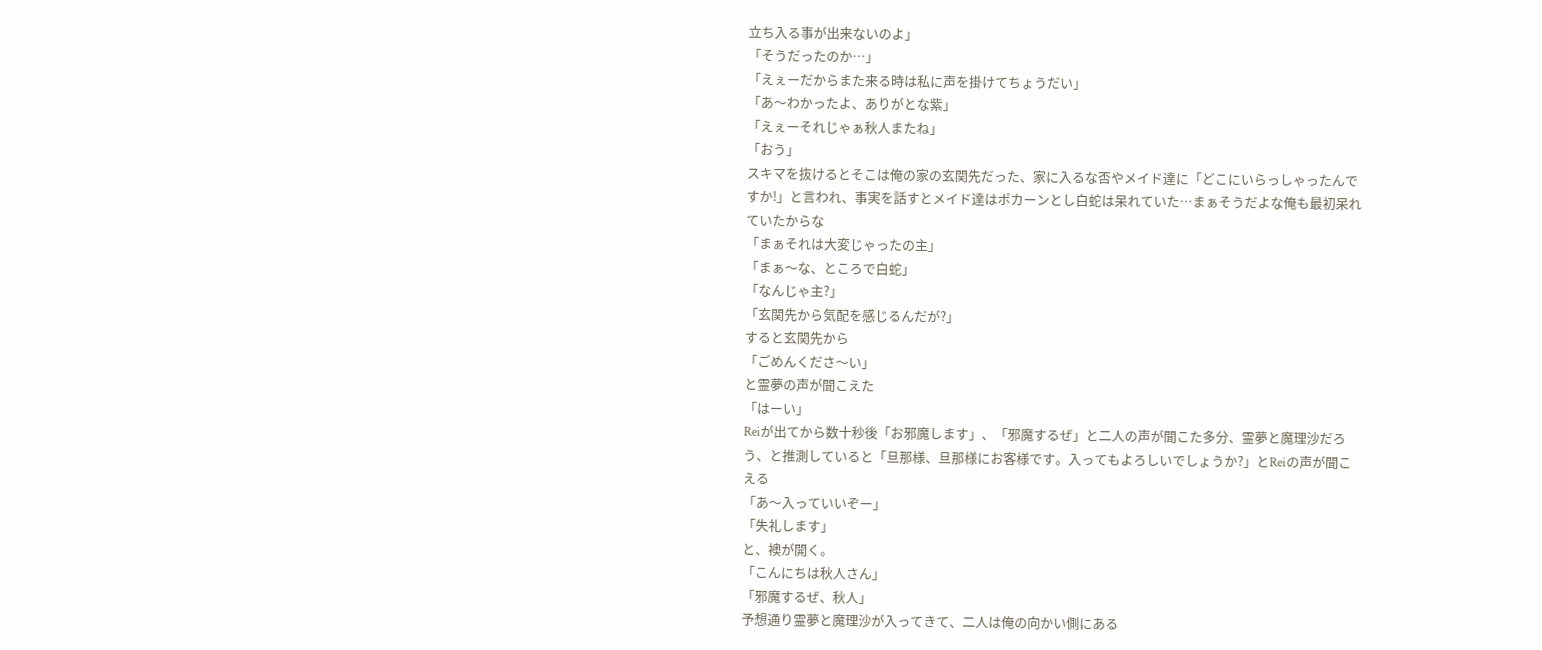立ち入る事が出来ないのよ」
「そうだったのか…」
「えぇーだからまた来る時は私に声を掛けてちょうだい」
「あ〜わかったよ、ありがとな紫」
「えぇーそれじゃぁ秋人またね」
「おう」
スキマを抜けるとそこは俺の家の玄関先だった、家に入るな否やメイド達に「どこにいらっしゃったんですか!」と言われ、事実を話すとメイド達はポカーンとし白蛇は呆れていた…まぁそうだよな俺も最初呆れていたからな
「まぁそれは大変じゃったの主」
「まぁ〜な、ところで白蛇」
「なんじゃ主?」
「玄関先から気配を感じるんだが?」
すると玄関先から
「ごめんくださ〜い」
と霊夢の声が聞こえた
「はーい」
Reiが出てから数十秒後「お邪魔します」、「邪魔するぜ」と二人の声が聞こた多分、霊夢と魔理沙だろう、と推測していると「旦那様、旦那様にお客様です。入ってもよろしいでしょうか?」とReiの声が聞こえる
「あ〜入っていいぞー」
「失礼します」
と、襖が開く。
「こんにちは秋人さん」
「邪魔するぜ、秋人」
予想通り霊夢と魔理沙が入ってきて、二人は俺の向かい側にある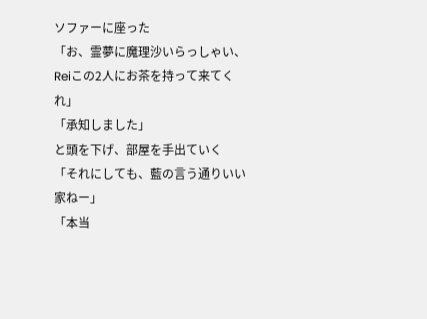ソファーに座った
「お、霊夢に魔理沙いらっしゃい、Reiこの2人にお茶を持って来てくれ」
「承知しました」
と頭を下げ、部屋を手出ていく
「それにしても、藍の言う通りいい家ねー」
「本当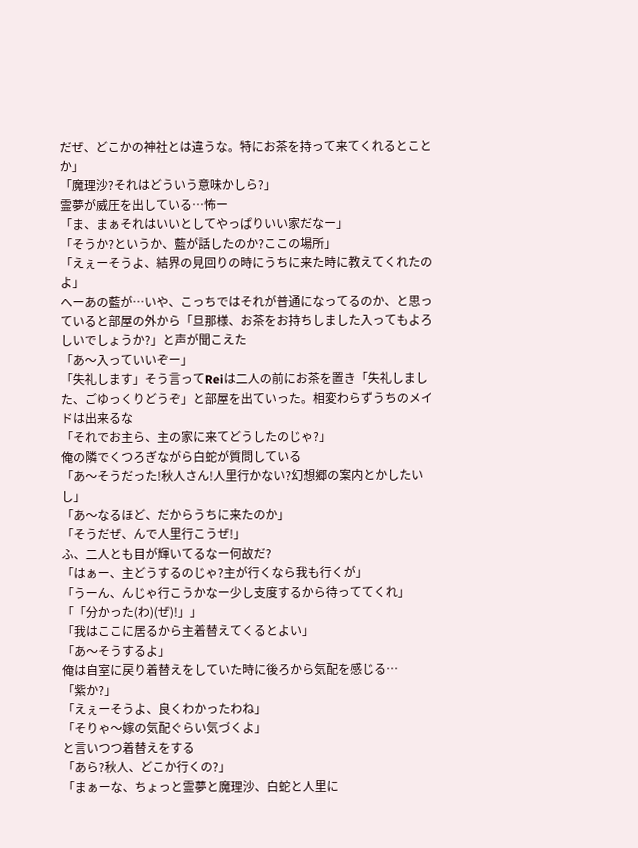だぜ、どこかの神社とは違うな。特にお茶を持って来てくれるとことか」
「魔理沙?それはどういう意味かしら?」
霊夢が威圧を出している…怖ー
「ま、まぁそれはいいとしてやっぱりいい家だなー」
「そうか?というか、藍が話したのか?ここの場所」
「えぇーそうよ、結界の見回りの時にうちに来た時に教えてくれたのよ」
へーあの藍が…いや、こっちではそれが普通になってるのか、と思っていると部屋の外から「旦那様、お茶をお持ちしました入ってもよろしいでしょうか?」と声が聞こえた
「あ〜入っていいぞー」
「失礼します」そう言ってReiは二人の前にお茶を置き「失礼しました、ごゆっくりどうぞ」と部屋を出ていった。相変わらずうちのメイドは出来るな
「それでお主ら、主の家に来てどうしたのじゃ?」
俺の隣でくつろぎながら白蛇が質問している
「あ〜そうだった!秋人さん!人里行かない?幻想郷の案内とかしたいし」
「あ〜なるほど、だからうちに来たのか」
「そうだぜ、んで人里行こうぜ!」
ふ、二人とも目が輝いてるなー何故だ?
「はぁー、主どうするのじゃ?主が行くなら我も行くが」
「うーん、んじゃ行こうかなー少し支度するから待っててくれ」
「「分かった(わ)(ぜ)!」」
「我はここに居るから主着替えてくるとよい」
「あ〜そうするよ」
俺は自室に戻り着替えをしていた時に後ろから気配を感じる…
「紫か?」
「えぇーそうよ、良くわかったわね」
「そりゃ〜嫁の気配ぐらい気づくよ」
と言いつつ着替えをする
「あら?秋人、どこか行くの?」
「まぁーな、ちょっと霊夢と魔理沙、白蛇と人里に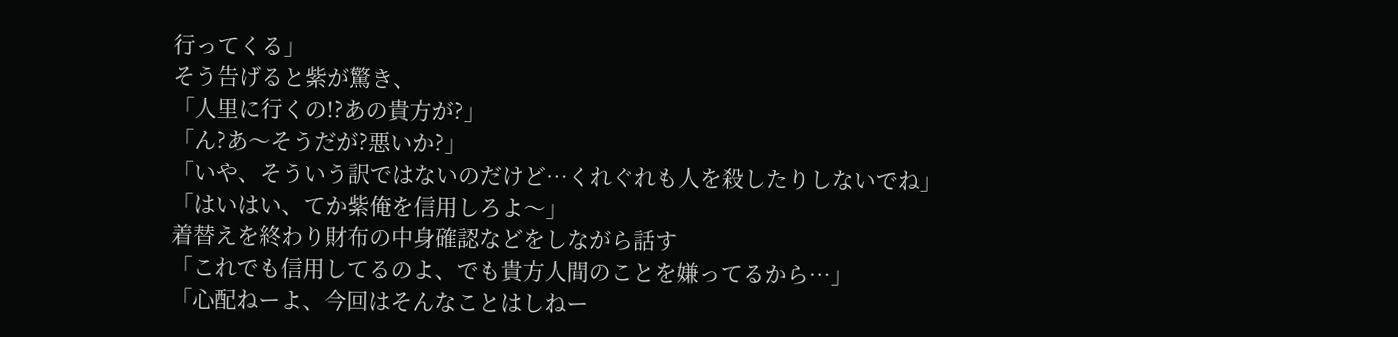行ってくる」
そう告げると紫が驚き、
「人里に行くの!?あの貴方が?」
「ん?あ〜そうだが?悪いか?」
「いや、そういう訳ではないのだけど…くれぐれも人を殺したりしないでね」
「はいはい、てか紫俺を信用しろよ〜」
着替えを終わり財布の中身確認などをしながら話す
「これでも信用してるのよ、でも貴方人間のことを嫌ってるから…」
「心配ねーよ、今回はそんなことはしねー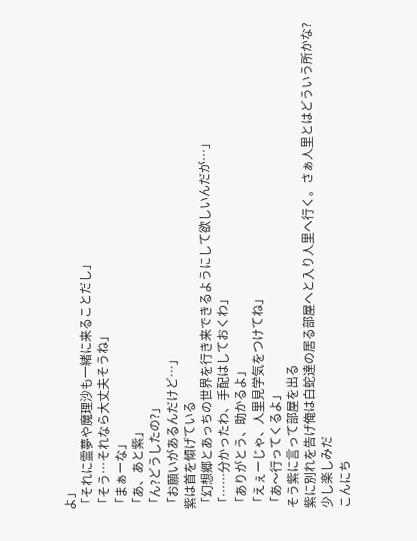よ」
「それに霊夢や魔理沙も一緒に来ることだし」
「そう…それなら大丈夫そうね」
「まぁーな」
「あ、あと紫」
「ん?どうしたの?」
「お願いがあるんだけど…」
紫は首を傾げている
「幻想郷とあっちの世界を行き来できるようにして欲しいんだが…」
「……分かったわ、手配はしておくわ」
「ありがとう、助かるよ」
「えぇーじゃ、人里見学気をつけてね」
「あ〜行ってくるよ」
そう紫に言って部屋を出る
紫に別れを告げ俺は白蛇達の居る部屋へと入り人里へ行く。さぁ人里とはどういう所かな?少し楽しみだ
こんにち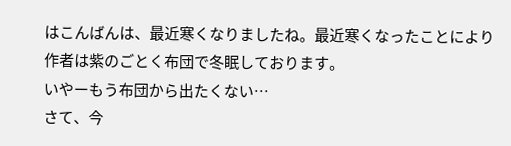はこんばんは、最近寒くなりましたね。最近寒くなったことにより作者は紫のごとく布団で冬眠しております。
いやーもう布団から出たくない…
さて、今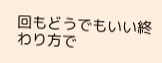回もどうでもいい終わり方で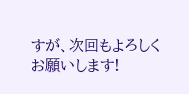すが、次回もよろしくお願いします!